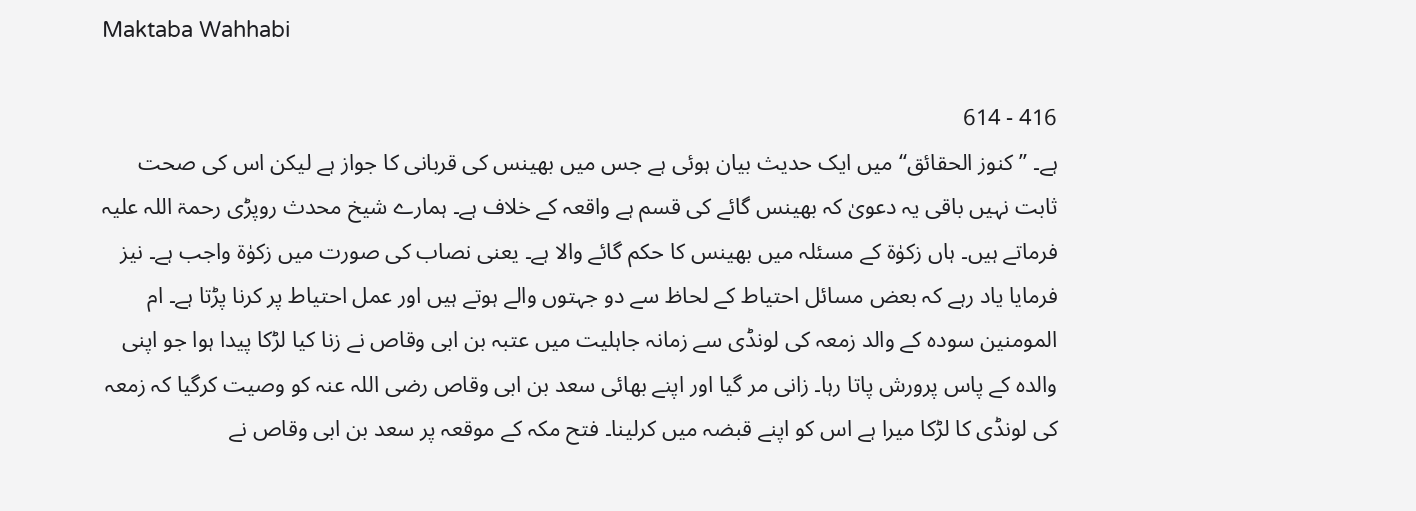Maktaba Wahhabi

416 - 614
ہے۔ ’’کنوز الحقائق‘‘ میں ایک حدیث بیان ہوئی ہے جس میں بھینس کی قربانی کا جواز ہے لیکن اس کی صحت ثابت نہیں باقی یہ دعویٰ کہ بھینس گائے کی قسم ہے واقعہ کے خلاف ہے۔ ہمارے شیخ محدث روپڑی رحمۃ اللہ علیہ فرماتے ہیں۔ ہاں زکوٰۃ کے مسئلہ میں بھینس کا حکم گائے والا ہے۔ یعنی نصاب کی صورت میں زکوٰۃ واجب ہے۔ نیز فرمایا یاد رہے کہ بعض مسائل احتیاط کے لحاظ سے دو جہتوں والے ہوتے ہیں اور عمل احتیاط پر کرنا پڑتا ہے۔ ام المومنین سودہ کے والد زمعہ کی لونڈی سے زمانہ جاہلیت میں عتبہ بن ابی وقاص نے زنا کیا لڑکا پیدا ہوا جو اپنی والدہ کے پاس پرورش پاتا رہا۔ زانی مر گیا اور اپنے بھائی سعد بن ابی وقاص رضی اللہ عنہ کو وصیت کرگیا کہ زمعہ کی لونڈی کا لڑکا میرا ہے اس کو اپنے قبضہ میں کرلینا۔ فتح مکہ کے موقعہ پر سعد بن ابی وقاص نے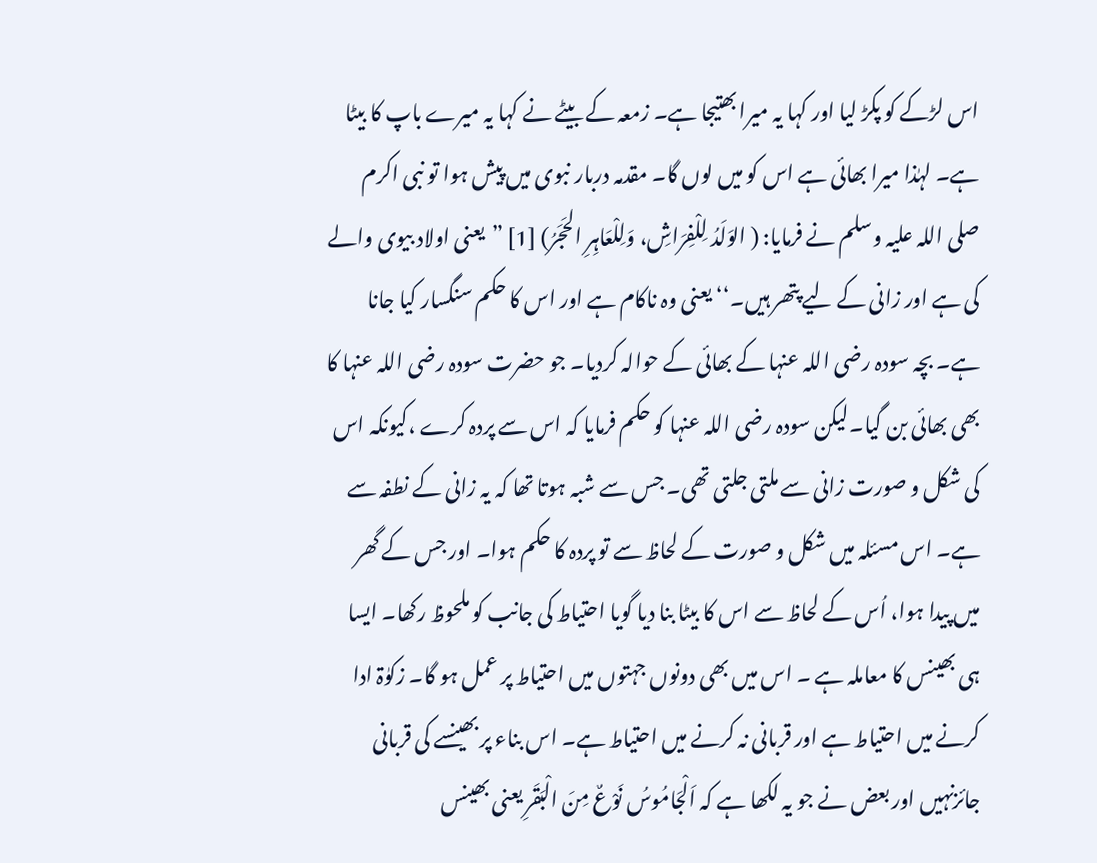اس لڑکے کو پکڑ لیا اور کہا یہ میرا بھتیجا ہے۔ زمعہ کے بیٹے نے کہا یہ میرے باپ کا بیٹا ہے۔ لہٰذا میرا بھائی ہے اس کو میں لوں گا۔ مقدمہ دربار نبوی میں پیش ہوا تو نبی اکرم صلی اللہ علیہ وسلم نے فرمایا: ( الوَلَدُ لِلْفِرَاشِ، وَلِلْعَاہِرِ الحَجَرُ) [1] ”یعنی اولاد بیوی والے کی ہے اور زانی کے لیے پتھر ہیں۔‘‘ یعنی وہ ناکام ہے اور اس کا حکم سنگسار کیا جانا ہے۔ بچہ سودہ رضی اللہ عنہا کے بھائی کے حوالہ کردیا۔ جو حضرت سودہ رضی اللہ عنہا کا بھی بھائی بن گیا۔لیکن سودہ رضی اللہ عنہا کو حکم فرمایا کہ اس سے پردہ کرے ،کیونکہ اس کی شکل و صورت زانی سے ملتی جلتی تھی۔ جس سے شبہ ہوتا تھا کہ یہ زانی کے نطفہ سے ہے۔ اس مسئلہ میں شکل و صورت کے لحاظ سے تو پردہ کا حکم ہوا۔ اور جس کے گھر میں پیدا ہوا، اُس کے لحاظ سے اس کا بیٹا بنا دیا گویا احتیاط کی جانب کو ملحوظ رکھا۔ ایسا ہی بھینس کا معاملہ ہے ۔ اس میں بھی دونوں جہتوں میں احتیاط پر عمل ہو گا۔ زکوٰۃ ادا کرنے میں احتیاط ہے اور قربانی نہ کرنے میں احتیاط ہے۔ اس بناء پر بھینسے کی قربانی جائزنہیں اور بعض نے جو یہ لکھا ہے کہ اَلْجَامُوسُ نَوْعٌ مِنَ الْبَقَرِ یعنی بھینس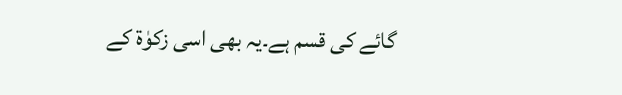گائے کی قسم ہے۔یہ بھی اسی زکوٰۃ کے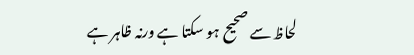لحاظ سے صحیح ہو سکتا ہے ورنہ ظاہر ہے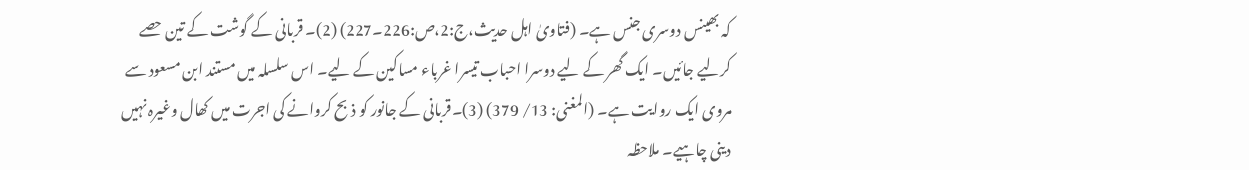کہ بھینس دوسری جنس ہے۔ (فتاویٰ اہل حدیث،ج:2،ص:226۔227) (2)۔ قربانی کے گوشت کے تین حصے کرلیے جائیں۔ ایک گھر کے لیے دوسرا احباب تیسرا غرباء مساکین کے لیے۔ اس سلسلہ میں مستند ابن مسعود سے مروی ایک روایت ہے۔ (المغنی: 13/ 379) (3)۔قربانی کے جانور کو ذبح کروانے کی اجرت میں کھال وغیرہ نہیں دینی چاہیے۔ ملاحظہ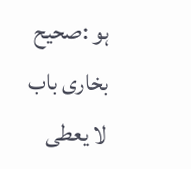ہو :صحیح بخاری باب لا یعطی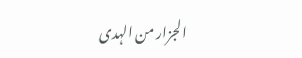الجزار من الہدی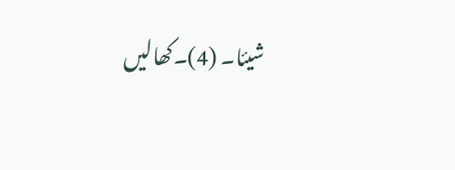شیئا۔ (4)۔کھالیں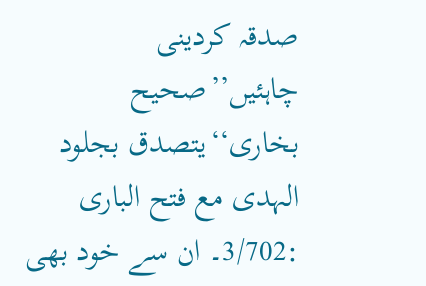صدقہ کردینی چاہئیں’’صحیح بخاری‘‘یتصدق بجلود الہدی مع فتح الباری :3/702۔ ان سے خود بھی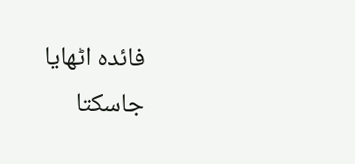فائدہ اٹھایا جاسکتا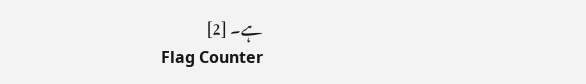ہے۔ [2]
Flag Counter